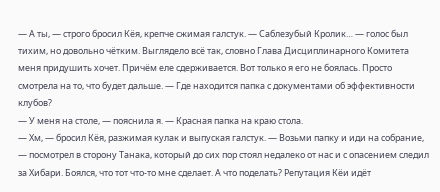— А ты, — строго бросил Кёя, крепче сжимая галстук. — Саблезубый Кролик… — голос был тихим, но довольно чётким. Выглядело всё так, словно Глава Дисциплинарного Комитета меня придушить хочет. Причём еле сдерживается. Вот только я его не боялась. Просто смотрела на то, что будет дальше. — Где находится папка с документами об эффективности клубов?
— У меня на столе, — пояснила я. — Красная папка на краю стола.
— Хм, — бросил Кёя, разжимая кулак и выпуская галстук. — Возьми папку и иди на собрание, — посмотрел в сторону Танака, который до сих пор стоял недалеко от нас и с опасением следил за Хибари. Боялся, что тот что-то мне сделает. А что поделать? Репутация Кёи идёт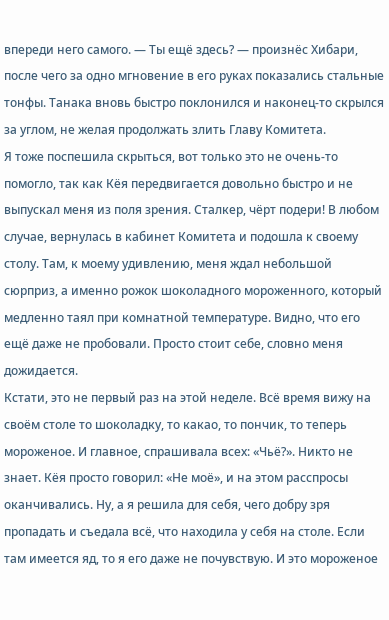впереди него самого. — Ты ещё здесь? — произнёс Хибари, после чего за одно мгновение в его руках показались стальные тонфы. Танака вновь быстро поклонился и наконец-то скрылся за углом, не желая продолжать злить Главу Комитета.
Я тоже поспешила скрыться, вот только это не очень-то помогло, так как Кёя передвигается довольно быстро и не выпускал меня из поля зрения. Сталкер, чёрт подери! В любом случае, вернулась в кабинет Комитета и подошла к своему столу. Там, к моему удивлению, меня ждал небольшой сюрприз, а именно рожок шоколадного мороженного, который медленно таял при комнатной температуре. Видно, что его ещё даже не пробовали. Просто стоит себе, словно меня дожидается.
Кстати, это не первый раз на этой неделе. Всё время вижу на своём столе то шоколадку, то какао, то пончик, то теперь мороженое. И главное, спрашивала всех: «Чьё?». Никто не знает. Кёя просто говорил: «Не моё», и на этом расспросы оканчивались. Ну, а я решила для себя, чего добру зря пропадать и съедала всё, что находила у себя на столе. Если там имеется яд, то я его даже не почувствую. И это мороженое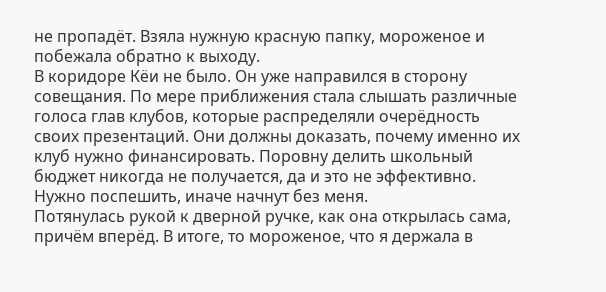не пропадёт. Взяла нужную красную папку, мороженое и побежала обратно к выходу.
В коридоре Кёи не было. Он уже направился в сторону совещания. По мере приближения стала слышать различные голоса глав клубов, которые распределяли очерёдность своих презентаций. Они должны доказать, почему именно их клуб нужно финансировать. Поровну делить школьный бюджет никогда не получается, да и это не эффективно. Нужно поспешить, иначе начнут без меня.
Потянулась рукой к дверной ручке, как она открылась сама, причём вперёд. В итоге, то мороженое, что я держала в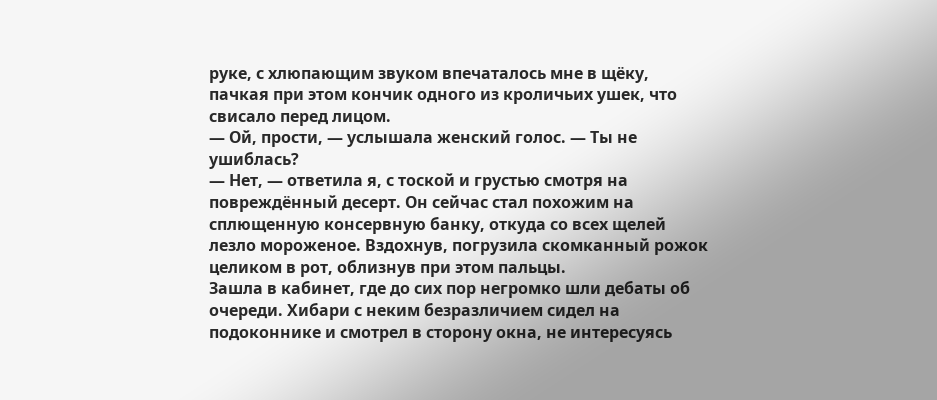руке, с хлюпающим звуком впечаталось мне в щёку, пачкая при этом кончик одного из кроличьих ушек, что свисало перед лицом.
— Ой, прости, — услышала женский голос. — Ты не ушиблась?
— Нет, — ответила я, с тоской и грустью смотря на повреждённый десерт. Он сейчас стал похожим на сплющенную консервную банку, откуда со всех щелей лезло мороженое. Вздохнув, погрузила скомканный рожок целиком в рот, облизнув при этом пальцы.
Зашла в кабинет, где до сих пор негромко шли дебаты об очереди. Хибари с неким безразличием сидел на подоконнике и смотрел в сторону окна, не интересуясь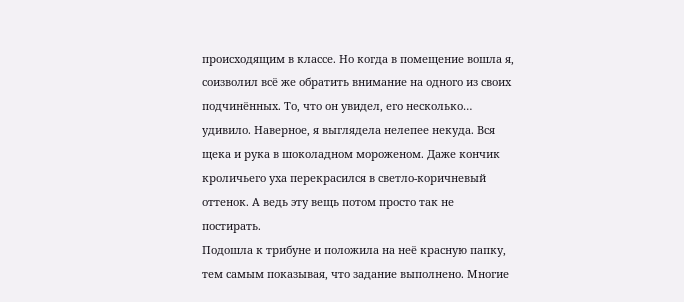происходящим в классе. Но когда в помещение вошла я, соизволил всё же обратить внимание на одного из своих подчинённых. То, что он увидел, его несколько… удивило. Наверное, я выглядела нелепее некуда. Вся щека и рука в шоколадном мороженом. Даже кончик кроличьего уха перекрасился в светло-коричневый оттенок. А ведь эту вещь потом просто так не постирать.
Подошла к трибуне и положила на неё красную папку, тем самым показывая, что задание выполнено. Многие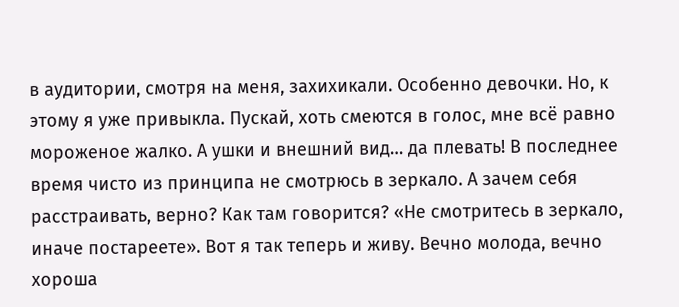в аудитории, смотря на меня, захихикали. Особенно девочки. Но, к этому я уже привыкла. Пускай, хоть смеются в голос, мне всё равно мороженое жалко. А ушки и внешний вид… да плевать! В последнее время чисто из принципа не смотрюсь в зеркало. А зачем себя расстраивать, верно? Как там говорится? «Не смотритесь в зеркало, иначе постареете». Вот я так теперь и живу. Вечно молода, вечно хороша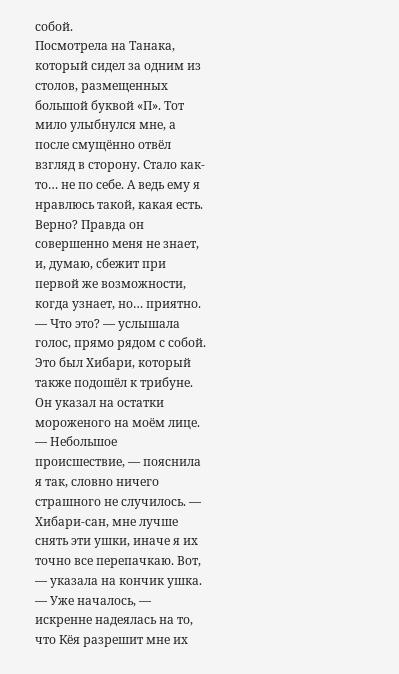собой.
Посмотрела на Танака, который сидел за одним из столов, размещенных большой буквой «П». Тот мило улыбнулся мне, а после смущённо отвёл взгляд в сторону. Стало как-то… не по себе. А ведь ему я нравлюсь такой, какая есть. Верно? Правда он совершенно меня не знает, и, думаю, сбежит при первой же возможности, когда узнает, но… приятно.
— Что это? — услышала голос, прямо рядом с собой. Это был Хибари, который также подошёл к трибуне. Он указал на остатки мороженого на моём лице.
— Небольшое происшествие, — пояснила я так, словно ничего страшного не случилось. — Хибари-сан, мне лучше снять эти ушки, иначе я их точно все перепачкаю. Вот, — указала на кончик ушка. — Уже началось, — искренне надеялась на то, что Кёя разрешит мне их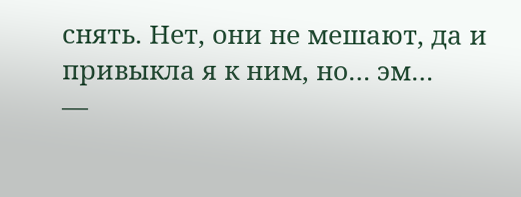снять. Нет, они не мешают, да и привыкла я к ним, но… эм…
—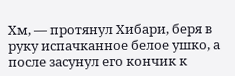Хм, — протянул Хибари, беря в руку испачканное белое ушко, а после засунул его кончик к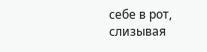себе в рот, слизывая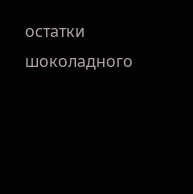остатки шоколадного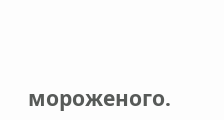мороженого.